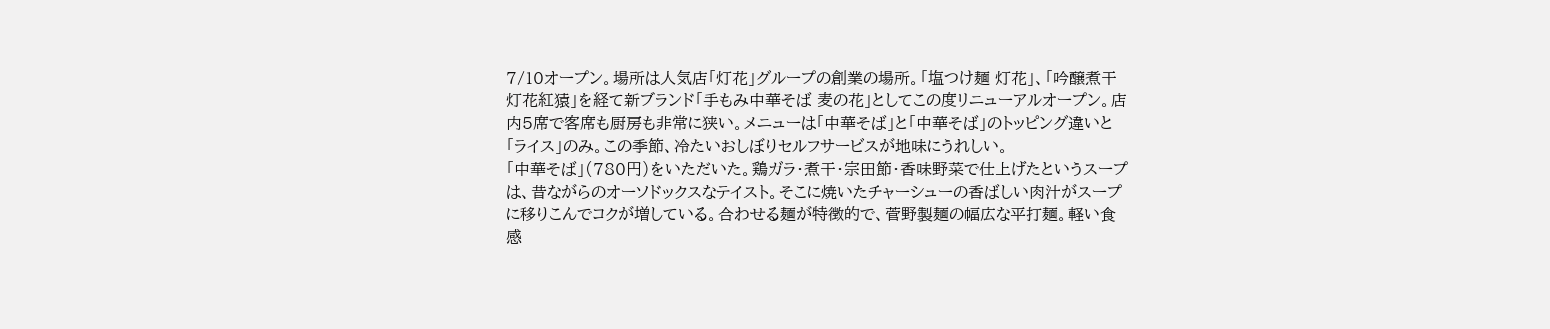7/10オープン。場所は人気店「灯花」グループの創業の場所。「塩つけ麺 灯花」、「吟醸煮干 灯花紅猿」を経て新ブランド「手もみ中華そば 麦の花」としてこの度リニューアルオープン。店内5席で客席も厨房も非常に狭い。メニューは「中華そば」と「中華そば」のトッピング違いと「ライス」のみ。この季節、冷たいおしぼりセルフサービスが地味にうれしい。
「中華そば」(780円)をいただいた。鶏ガラ・煮干・宗田節・香味野菜で仕上げたというスープは、昔ながらのオーソドックスなテイスト。そこに焼いたチャーシューの香ばしい肉汁がスープに移りこんでコクが増している。合わせる麺が特徴的で、菅野製麺の幅広な平打麺。軽い食感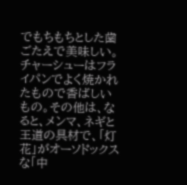でもちもちとした歯ごたえで美味しい。チャーシューはフライパンでよく焼かれたもので香ばしいもの。その他は、なると、メンマ、ネギと王道の具材で、「灯花」がオーソドックスな「中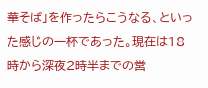華そば」を作ったらこうなる、といった感じの一杯であった。現在は18時から深夜2時半までの営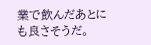業で飲んだあとにも良さそうだ。